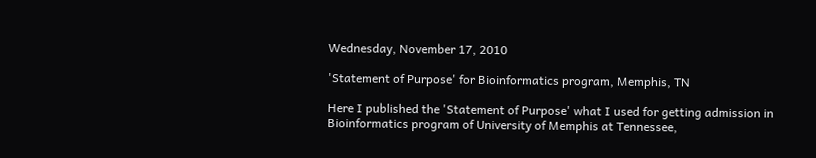Wednesday, November 17, 2010

'Statement of Purpose' for Bioinformatics program, Memphis, TN

Here I published the 'Statement of Purpose' what I used for getting admission in Bioinformatics program of University of Memphis at Tennessee,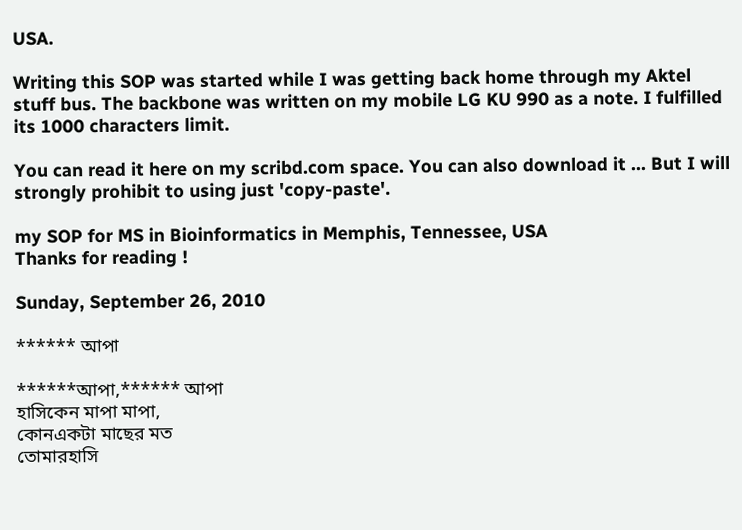USA.

Writing this SOP was started while I was getting back home through my Aktel stuff bus. The backbone was written on my mobile LG KU 990 as a note. I fulfilled its 1000 characters limit.

You can read it here on my scribd.com space. You can also download it ... But I will strongly prohibit to using just 'copy-paste'.

my SOP for MS in Bioinformatics in Memphis, Tennessee, USA
Thanks for reading !

Sunday, September 26, 2010

****** আপা

******আপা,****** আপা
হাসিকেন মাপা মাপা,
কোনএকটা মাছের মত
তোমারহাসি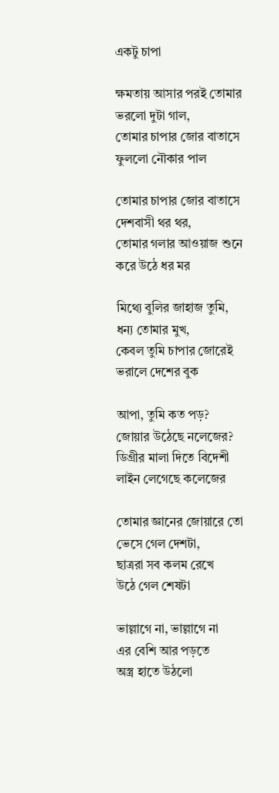একটু চাপা

ক্ষমতায় আসার পরই তোমার
ভরলো দুটা গাল,
তোমার চাপার জোর বাতাসে
ফুললো নৌকার পাল

তোমার চাপার জোর বাতাসে
দেশবাসী থর থর,
তোমার গলার আওয়াজ শুনে
করে উঠে ধর মর

মিথ্যে বুলির জাহাজ তুমি,
ধন্য তোমার মুখ,
কেবল তুমি চাপার জোরেই
ভরালে দেশের বুক

আপা, তুমি কত পড়?
জোয়ার উঠেছে নলেজের?
ডিগ্রীর মালা দিতে বিদেশী
লাইন লেগেছে কলেজের

তোমার জ্ঞানের জোয়ারে তো
ভেসে গেল দেশটা,
ছাত্ররা সব কলম রেখে
উঠে গেল শেষটা

ভাল্লাগে না, ভাল্লাগে না
এর বেশি আর পড়তে
অস্ত্র হাতে উঠলো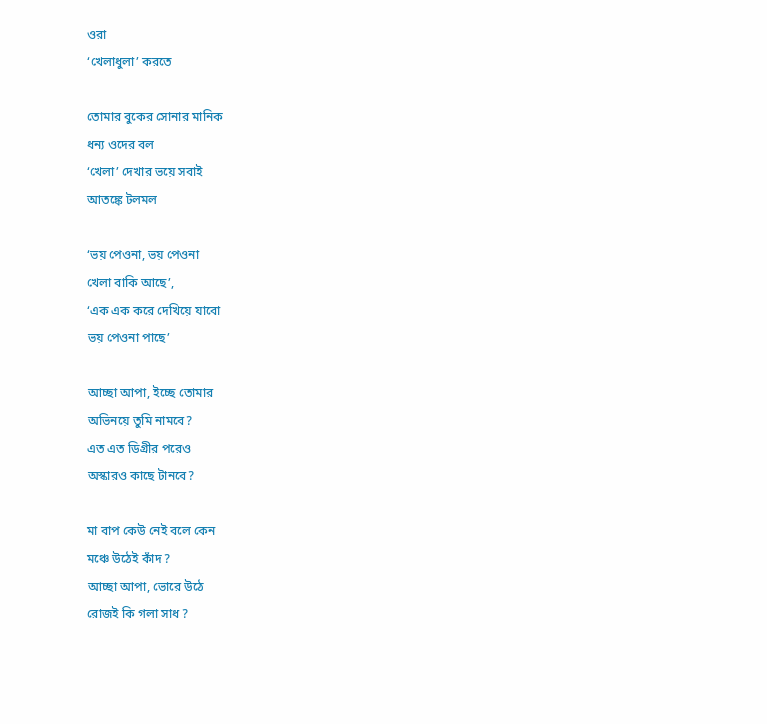ওরা
‘খেলাধুলা’ করতে

তোমার বুকের সোনার মানিক
ধন্য ওদের বল
‘খেলা’ দেখার ভয়ে সবাই
আতঙ্কে টলমল

‘ভয় পেওনা, ভয় পেওনা
খেলা বাকি আছে’,
‘এক এক করে দেখিয়ে যাবো
ভয় পেওনা পাছে’

আচ্ছা আপা, ইচ্ছে তোমার
অভিনয়ে তুমি নামবে?
এত এত ডিগ্রীর পরেও
অস্কারও কাছে টানবে?

মা বাপ কেউ নেই বলে কেন
মঞ্চে উঠেই কাঁদ ?
আচ্ছা আপা, ভোরে উঠে
রোজই কি গলা সাধ ?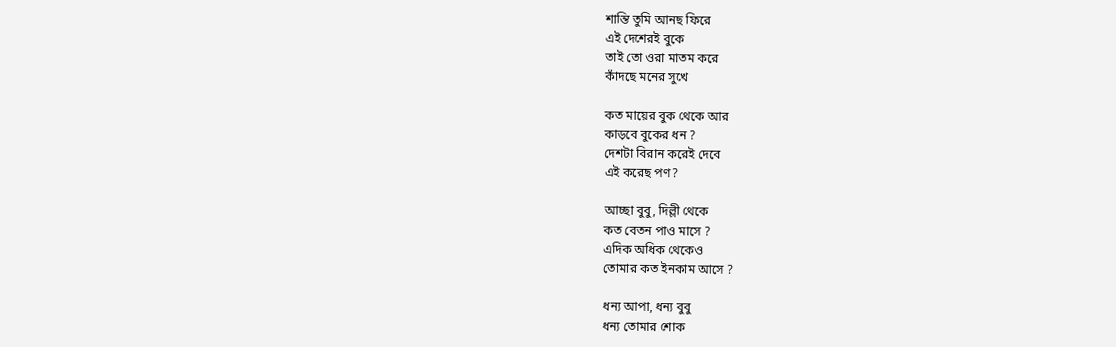শান্তি তুমি আনছ ফিরে
এই দেশেরই বুকে
তাই তো ওরা মাতম করে
কাঁদছে মনের সুখে

কত মায়ের বুক থেকে আর
কাড়বে বুকের ধন ?
দেশটা বিরান করেই দেবে
এই করেছ পণ?

আচ্ছা বুবু, দিল্লী থেকে
কত বেতন পাও মাসে ?
এদিক অধিক থেকেও
তোমার কত ইনকাম আসে ?

ধন্য আপা, ধন্য বুবু
ধন্য তোমার শোক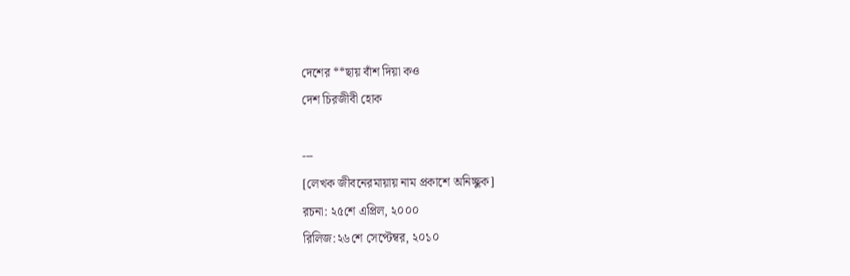দেশের **ছায় বাঁশ দিয়া কও
দেশ চিরজীবী হোক

---
[লেখক জীবনেরমায়ায় নাম প্রকাশে অনিচ্ছুক]
রচনা: ২৫শে এপ্রিল, ২০০০
রিলিজ:২৬শে সেপ্টেম্বর, ২০১০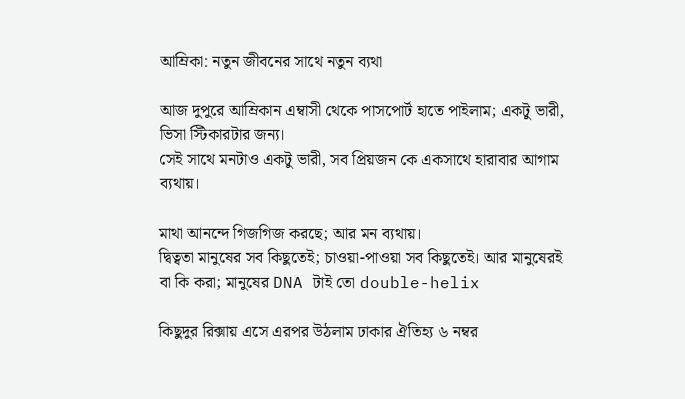আম্রিকা: নতুন জীবনের সাথে নতুন ব্যথা

আজ দুপুরে আম্রিকান এম্বাসী থেকে পাসপোর্ট হাতে পাইলাম; একটু ভারী, ভিসা স্টিকারটার জন্য।
সেই সাথে মনটাও একটু ভারী, সব প্রিয়জন কে একসাথে হারাবার আগাম ব্যথায়।

মাথা আনন্দে গিজগিজ করছে; আর মন ব্যথায়।
দ্বিত্বতা মানুষের সব কিছুতেই; চাওয়া-পাওয়া সব কিছুতেই। আর মানুষেরই বা কি করা; মানুষের DNA টাই তো double-helix

কিছুদুর রিক্সায় এসে এরপর উঠলাম ঢাকার ঐতিহ্য ৬ নম্বর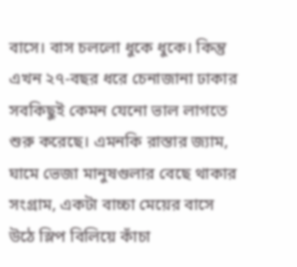বাসে। বাস চললো ধুকে ধুকে। কিন্তু এখন ২৭-বছর ধরে চেনাজানা ঢাকার সবকিছুই কেমন যেনো ভাল লাগতে শুরু করেছে। এমনকি রাস্তার জ্যাম, ঘামে ভেজা মানুষগুলার বেছে থাকার সংগ্রাম, একটা বাচ্চা মেয়ের বাসে উঠে স্লিপ বিলিয়ে কাঁচা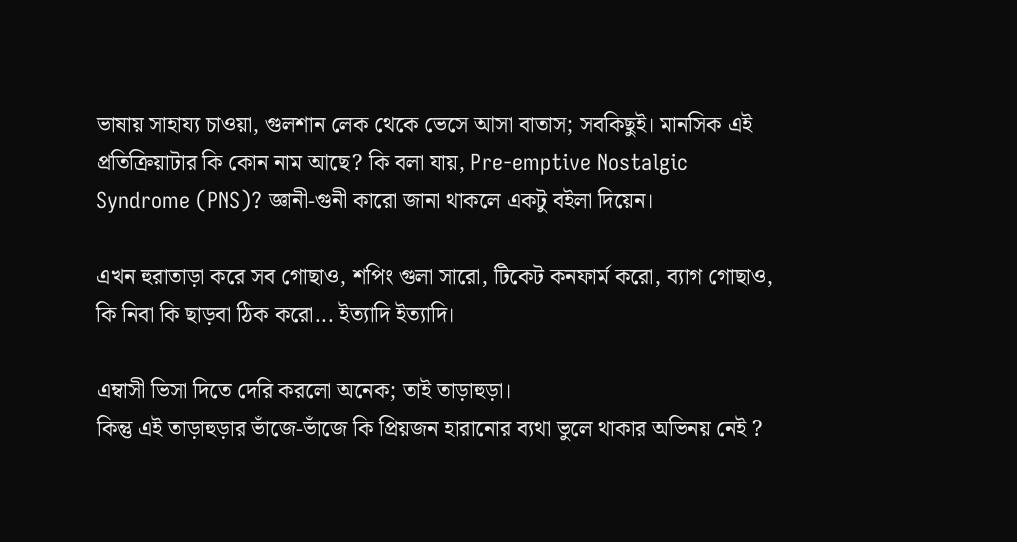ভাষায় সাহায্য চাওয়া, গুলশান লেক থেকে ভেসে আসা বাতাস; সবকিছুই। মানসিক এই প্রতিক্রিয়াটার কি কোন নাম আছে? কি বলা যায়, Pre-emptive Nostalgic Syndrome (PNS)? জ্ঞানী-গুনী কারো জানা থাকলে একটু বইলা দিয়েন।

এখন হুরাতাড়া করে সব গোছাও, শপিং গুলা সারো, টিকেট কনফার্ম করো, ব্যাগ গোছাও, কি নিবা কি ছাড়বা ঠিক করো... ইত্যাদি ইত্যাদি।

এম্বাসী ভিসা দিতে দেরি করলো অনেক; তাই তাড়াহুড়া।
কিন্তু এই তাড়াহুড়ার ভাঁজে-ভাঁজে কি প্রিয়জন হারানোর ব্যথা ভুলে থাকার অভিনয় নেই ?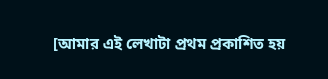[আমার এই লেখাটা প্রথম প্রকাশিত হয়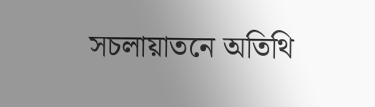সচলায়াতনে অতিথি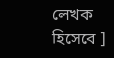লেখক হিসেবে ]